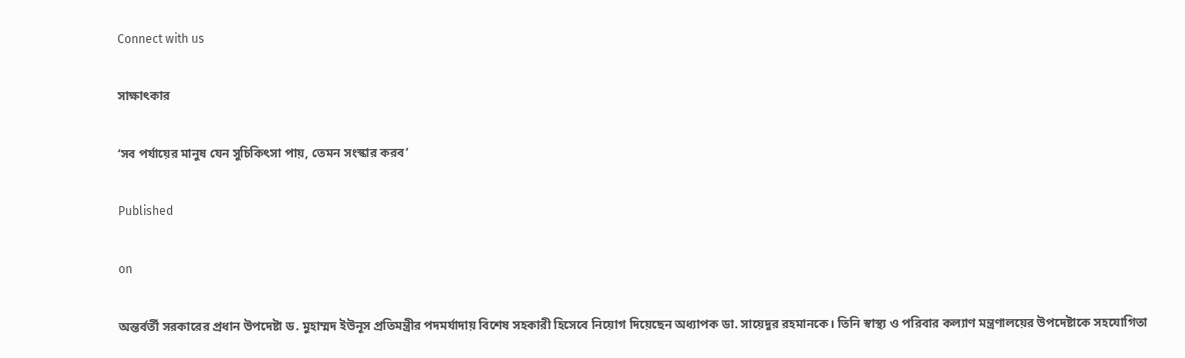Connect with us

সাক্ষাৎকার

‘সব পর্যায়ের মানুষ যেন সুচিকিৎসা পায়, তেমন সংস্কার করব’

Published

on

অন্তর্বর্তী সরকারের প্রধান উপদেষ্টা ড. মুহাম্মদ ইউনূস প্রতিমন্ত্রীর পদমর্যাদায় বিশেষ সহকারী হিসেবে নিয়োগ দিয়েছেন অধ্যাপক ডা. সায়েদুর রহমানকে। তিনি স্বাস্থ্য ও পরিবার কল্যাণ মন্ত্রণালয়ের উপদেষ্টাকে সহযোগিতা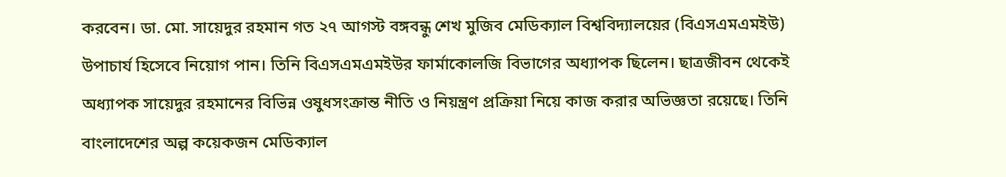করবেন। ডা. মো. সায়েদুর রহমান গত ২৭ আগস্ট বঙ্গবন্ধু শেখ মুজিব মেডিক্যাল বিশ্ববিদ্যালয়ের (বিএসএমএমইউ) উপাচার্য হিসেবে নিয়োগ পান। তিনি বিএসএমএমইউর ফার্মাকোলজি বিভাগের অধ্যাপক ছিলেন। ছাত্রজীবন থেকেই অধ্যাপক সায়েদুর রহমানের বিভিন্ন ওষুধসংক্রান্ত নীতি ও নিয়ন্ত্রণ প্রক্রিয়া নিয়ে কাজ করার অভিজ্ঞতা রয়েছে। তিনি বাংলাদেশের অল্প কয়েকজন মেডিক্যাল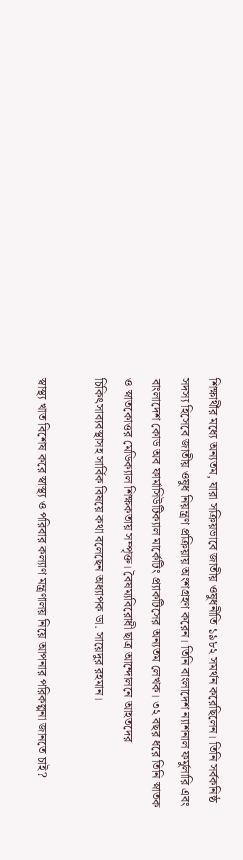শিক্ষার্থীর মধ্যে অন্যতম, যারা সক্রিয়ভাবে জাতীয় ওষুধনীতি ১৯৮২ সমর্থন করেছিলেন। তিনি সর্বকনিষ্ঠ সদস্য হিসেবে জাতীয় ওষুধ নিয়ন্ত্রণ প্রক্রিয়ায় অংশগ্রহণ করেন। তিনি বাংলাদেশ ন্যাশনাল ফর্মুলারি এবং বাংলাদেশ কোড অব ফার্মাসিউটিক্যাল মার্কেটিং প্র্যাকটিসের অন্যতম লেখক। ৩২ বছর ধরে তিনি স্নাতক ও স্নাতকোত্তর মেডিক্যাল শিক্ষকতায় সম্পৃক্ত। বৈষম্যবিরোধী ছাত্র আন্দোলনে আহতদের চিকিৎসাব্যবস্থাসহ সার্বিক বিষয়ে কথা বলেছেন অধ্যাপক ডা. সায়েদুর রহমান।

স্বাস্থ্য খাত বিশেষ করে স্বাস্থ্য ও পরিবার কল্যাণ মন্ত্রণালয় নিয়ে আপনার পরিকল্পনা জানতে চাই?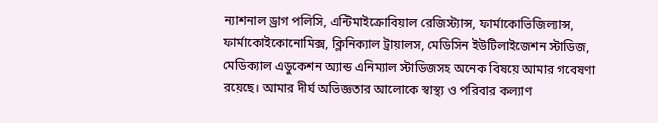ন্যাশনাল ড্রাগ পলিসি, এন্টিমাইক্রোবিয়াল রেজিস্ট্যান্স, ফার্মাকোভিজিল্যান্স, ফার্মাকোইকোনোমিক্স, ক্লিনিক্যাল ট্রায়ালস, মেডিসিন ইউটিলাইজেশন স্টাডিজ, মেডিক্যাল এডুকেশন অ্যান্ড এনিম্যাল স্টাডিজসহ অনেক বিষয়ে আমার গবেষণা রয়েছে। আমার দীর্ঘ অভিজ্ঞতার আলোকে স্বাস্থ্য ও পরিবার কল্যাণ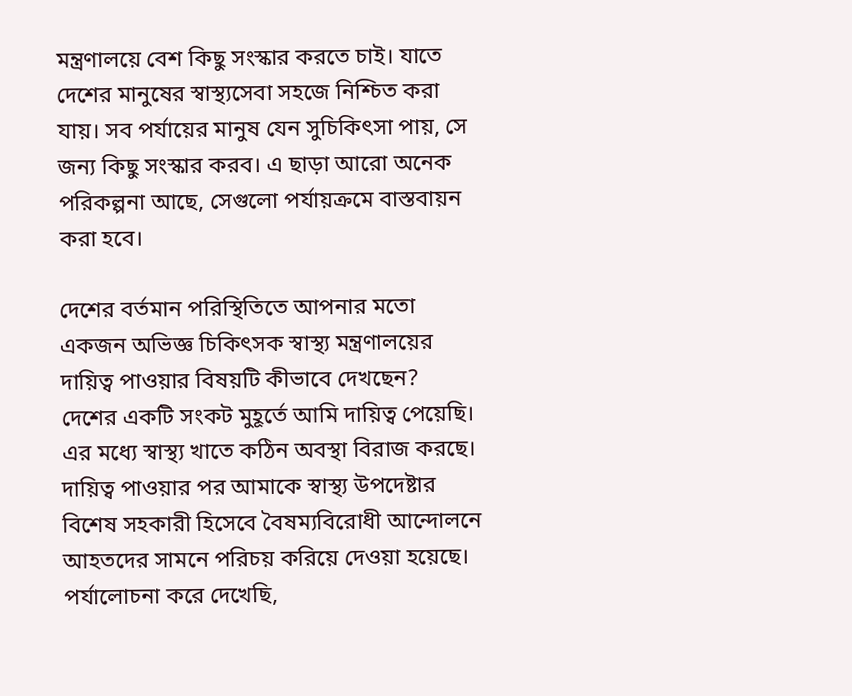মন্ত্রণালয়ে বেশ কিছু সংস্কার করতে চাই। যাতে দেশের মানুষের স্বাস্থ্যসেবা সহজে নিশ্চিত করা যায়। সব পর্যায়ের মানুষ যেন সুচিকিৎসা পায়, সে জন্য কিছু সংস্কার করব। এ ছাড়া আরো অনেক পরিকল্পনা আছে, সেগুলো পর্যায়ক্রমে বাস্তবায়ন করা হবে।

দেশের বর্তমান পরিস্থিতিতে আপনার মতো একজন অভিজ্ঞ চিকিৎসক স্বাস্থ্য মন্ত্রণালয়ের দায়িত্ব পাওয়ার বিষয়টি কীভাবে দেখছেন?
দেশের একটি সংকট মুহূর্তে আমি দায়িত্ব পেয়েছি। এর মধ্যে স্বাস্থ্য খাতে কঠিন অবস্থা বিরাজ করছে। দায়িত্ব পাওয়ার পর আমাকে স্বাস্থ্য উপদেষ্টার বিশেষ সহকারী হিসেবে বৈষম্যবিরোধী আন্দোলনে আহতদের সামনে পরিচয় করিয়ে দেওয়া হয়েছে। পর্যালোচনা করে দেখেছি,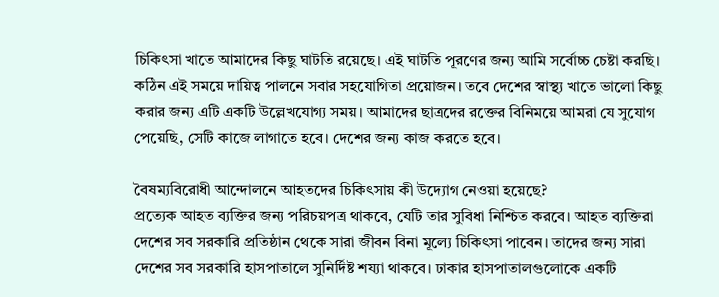চিকিৎসা খাতে আমাদের কিছু ঘাটতি রয়েছে। এই ঘাটতি পূরণের জন্য আমি সর্বোচ্চ চেষ্টা করছি। কঠিন এই সময়ে দায়িত্ব পালনে সবার সহযোগিতা প্রয়োজন। তবে দেশের স্বাস্থ্য খাতে ভালো কিছু করার জন্য এটি একটি উল্লেখযোগ্য সময়। আমাদের ছাত্রদের রক্তের বিনিময়ে আমরা যে সুযোগ পেয়েছি, সেটি কাজে লাগাতে হবে। দেশের জন্য কাজ করতে হবে।

বৈষম্যবিরোধী আন্দোলনে আহতদের চিকিৎসায় কী উদ্যোগ নেওয়া হয়েছে?
প্রত্যেক আহত ব্যক্তির জন্য পরিচয়পত্র থাকবে, যেটি তার সুবিধা নিশ্চিত করবে। আহত ব্যক্তিরা দেশের সব সরকারি প্রতিষ্ঠান থেকে সারা জীবন বিনা মূল্যে চিকিৎসা পাবেন। তাদের জন্য সারা দেশের সব সরকারি হাসপাতালে সুনির্দিষ্ট শয্যা থাকবে। ঢাকার হাসপাতালগুলোকে একটি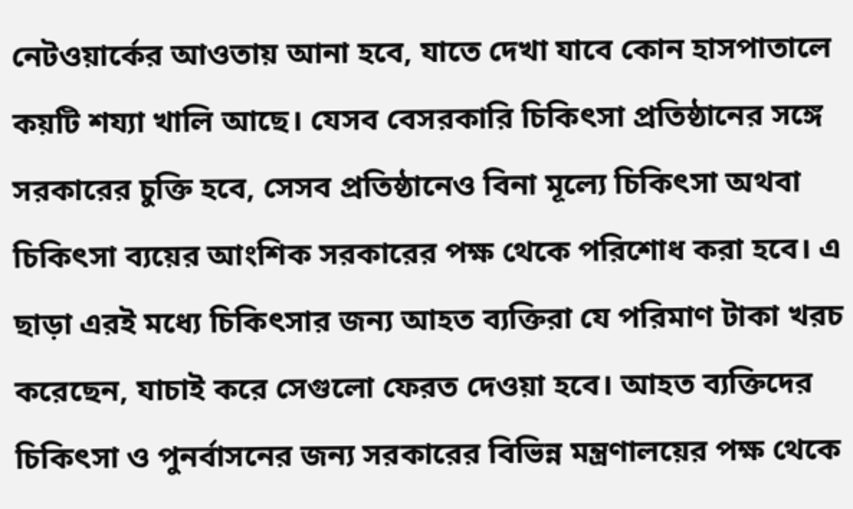নেটওয়ার্কের আওতায় আনা হবে, যাতে দেখা যাবে কোন হাসপাতালে কয়টি শয্যা খালি আছে। যেসব বেসরকারি চিকিৎসা প্রতিষ্ঠানের সঙ্গে সরকারের চুক্তি হবে, সেসব প্রতিষ্ঠানেও বিনা মূল্যে চিকিৎসা অথবা চিকিৎসা ব্যয়ের আংশিক সরকারের পক্ষ থেকে পরিশোধ করা হবে। এ ছাড়া এরই মধ্যে চিকিৎসার জন্য আহত ব্যক্তিরা যে পরিমাণ টাকা খরচ করেছেন, যাচাই করে সেগুলো ফেরত দেওয়া হবে। আহত ব্যক্তিদের চিকিৎসা ও পুনর্বাসনের জন্য সরকারের বিভিন্ন মন্ত্রণালয়ের পক্ষ থেকে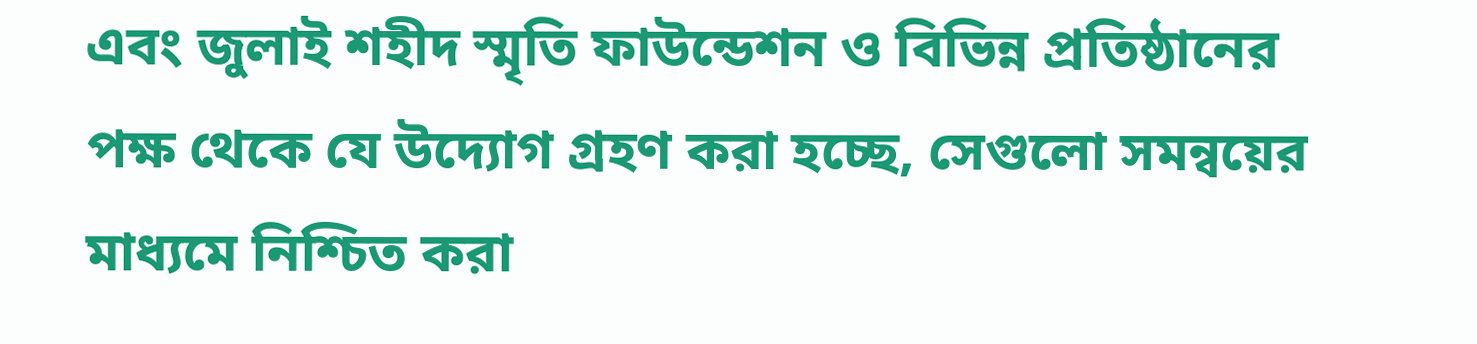এবং জুলাই শহীদ স্মৃতি ফাউন্ডেশন ও বিভিন্ন প্রতিষ্ঠানের পক্ষ থেকে যে উদ্যোগ গ্রহণ করা হচ্ছে, সেগুলো সমন্বয়ের মাধ্যমে নিশ্চিত করা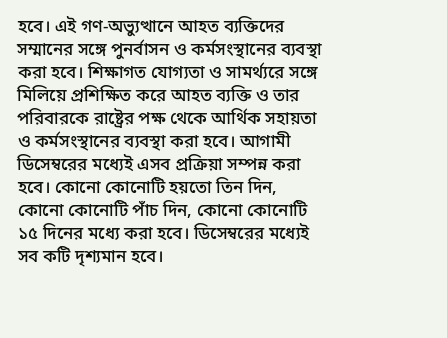হবে। এই গণ-অভ্যুত্থানে আহত ব্যক্তিদের সম্মানের সঙ্গে পুনর্বাসন ও কর্মসংস্থানের ব্যবস্থা করা হবে। শিক্ষাগত যোগ্যতা ও সামর্থ্যরে সঙ্গে মিলিয়ে প্রশিক্ষিত করে আহত ব্যক্তি ও তার পরিবারকে রাষ্ট্রের পক্ষ থেকে আর্থিক সহায়তা ও কর্মসংস্থানের ব্যবস্থা করা হবে। আগামী ডিসেম্বরের মধ্যেই এসব প্রক্রিয়া সম্পন্ন করা হবে। কোনো কোনোটি হয়তো তিন দিন, কোনো কোনোটি পাঁচ দিন, কোনো কোনোটি ১৫ দিনের মধ্যে করা হবে। ডিসেম্বরের মধ্যেই সব কটি দৃশ্যমান হবে।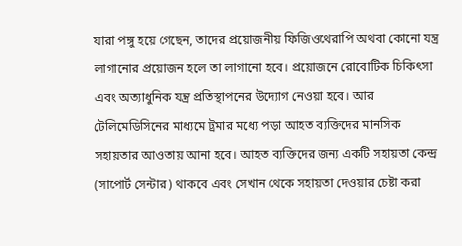যারা পঙ্গু হয়ে গেছেন, তাদের প্রয়োজনীয় ফিজিওথেরাপি অথবা কোনো যন্ত্র লাগানোর প্রয়োজন হলে তা লাগানো হবে। প্রয়োজনে রোবোটিক চিকিৎসা এবং অত্যাধুনিক যন্ত্র প্রতিস্থাপনের উদ্যোগ নেওয়া হবে। আর টেলিমেডিসিনের মাধ্যমে ট্রমার মধ্যে পড়া আহত ব্যক্তিদের মানসিক সহায়তার আওতায় আনা হবে। আহত ব্যক্তিদের জন্য একটি সহায়তা কেন্দ্র (সাপোর্ট সেন্টার) থাকবে এবং সেখান থেকে সহায়তা দেওয়ার চেষ্টা করা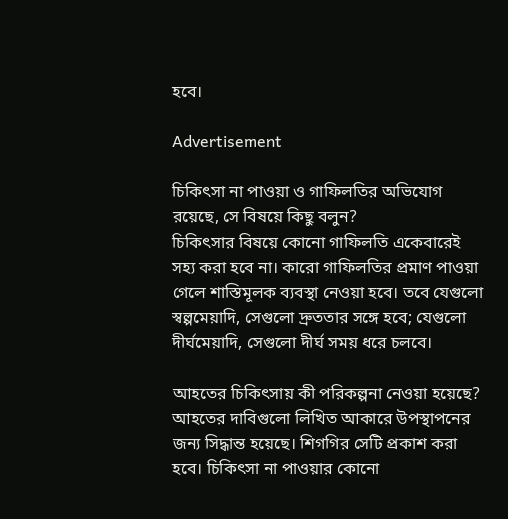হবে।

Advertisement

চিকিৎসা না পাওয়া ও গাফিলতির অভিযোগ রয়েছে, সে বিষয়ে কিছু বলুন?
চিকিৎসার বিষয়ে কোনো গাফিলতি একেবারেই সহ্য করা হবে না। কারো গাফিলতির প্রমাণ পাওয়া গেলে শাস্তিমূলক ব্যবস্থা নেওয়া হবে। তবে যেগুলো স্বল্পমেয়াদি, সেগুলো দ্রুততার সঙ্গে হবে; যেগুলো দীর্ঘমেয়াদি, সেগুলো দীর্ঘ সময় ধরে চলবে।

আহতের চিকিৎসায় কী পরিকল্পনা নেওয়া হয়েছে?
আহতের দাবিগুলো লিখিত আকারে উপস্থাপনের জন্য সিদ্ধান্ত হয়েছে। শিগগির সেটি প্রকাশ করা হবে। চিকিৎসা না পাওয়ার কোনো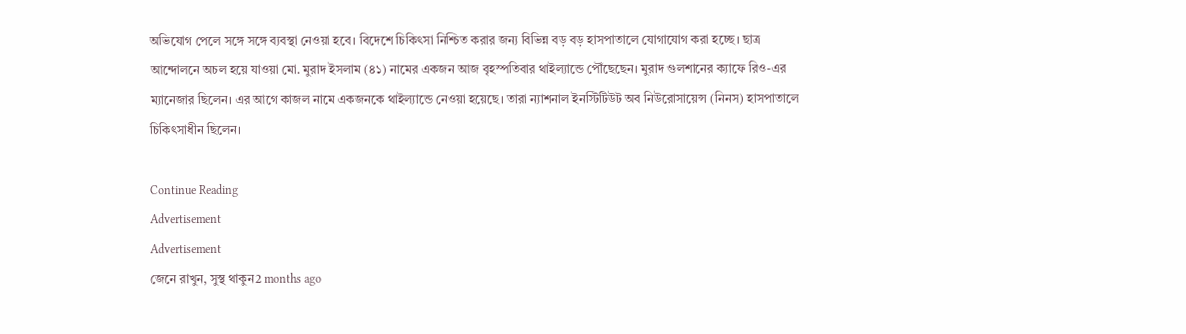অভিযোগ পেলে সঙ্গে সঙ্গে ব্যবস্থা নেওয়া হবে। বিদেশে চিকিৎসা নিশ্চিত করার জন্য বিভিন্ন বড় বড় হাসপাতালে যোগাযোগ করা হচ্ছে। ছাত্র আন্দোলনে অচল হয়ে যাওয়া মো. মুরাদ ইসলাম (৪১) নামের একজন আজ বৃহস্পতিবার থাইল্যান্ডে পৌঁছেছেন। মুরাদ গুলশানের ক্যাফে রিও-এর ম্যানেজার ছিলেন। এর আগে কাজল নামে একজনকে থাইল্যান্ডে নেওয়া হয়েছে। তারা ন্যাশনাল ইনস্টিটিউট অব নিউরোসায়েন্স (নিনস) হাসপাতালে চিকিৎসাধীন ছিলেন।

Continue Reading
Advertisement
Advertisement
জেনে রাখুন, সুস্থ থাকুন2 months ago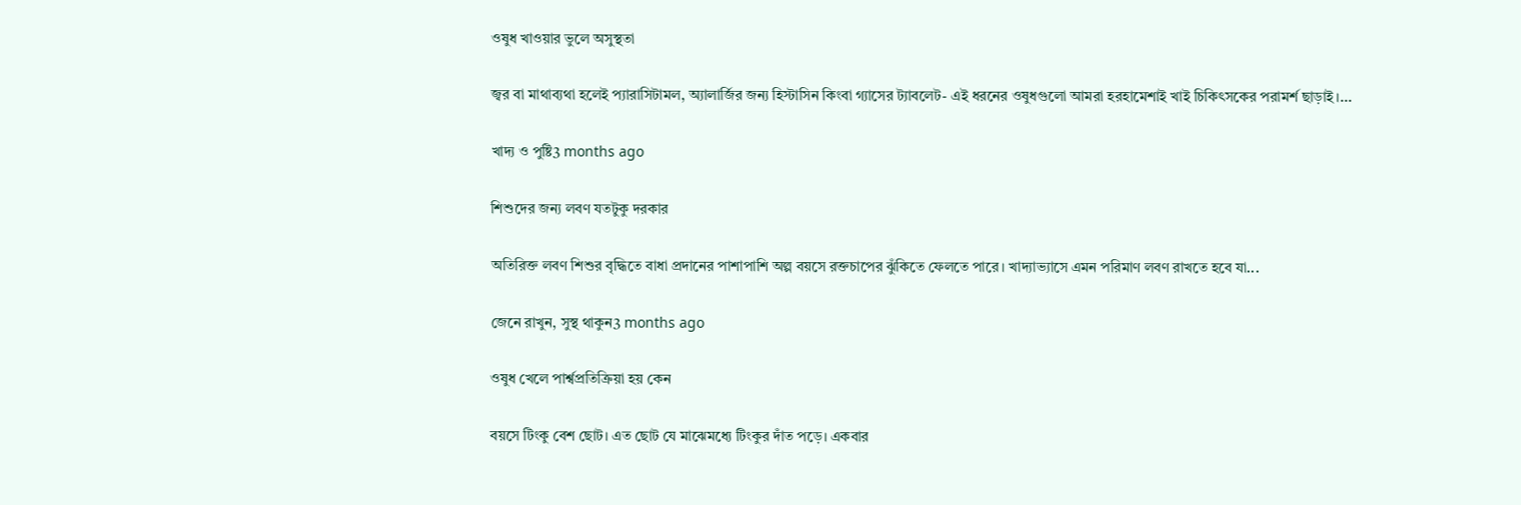ওষুধ খাওয়ার ভুলে অসুস্থতা

জ্বর বা মাথাব্যথা হলেই প্যারাসিটামল, অ্যালার্জির জন্য হিস্টাসিন কিংবা গ্যাসের ট্যাবলেট- এই ধরনের ওষুধগুলো আমরা হরহামেশাই খাই চিকিৎসকের পরামর্শ ছাড়াই।...

খাদ্য ও পুষ্টি3 months ago

শিশুদের জন্য লবণ যতটুকু দরকার

অতিরিক্ত লবণ শিশুর বৃদ্ধিতে বাধা প্রদানের পাশাপাশি অল্প বয়সে রক্তচাপের ঝুঁকিতে ফেলতে পারে। খাদ্যাভ্যাসে এমন পরিমাণ লবণ রাখতে হবে যা...

জেনে রাখুন, সুস্থ থাকুন3 months ago

ওষুধ খেলে পার্শ্বপ্রতিক্রিয়া হয় কেন

বয়সে টিংকু বেশ ছোট। এত ছোট যে মাঝেমধ্যে টিংকুর দাঁত পড়ে। একবার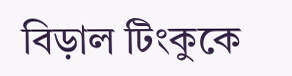বিড়াল টিংকুকে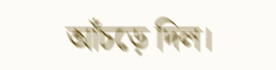আঁচড়ে দিল।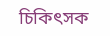চিকিৎসক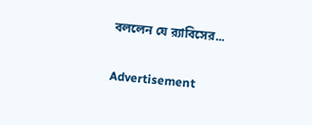বললেন যে র‌্যাবিসের...

Advertisement